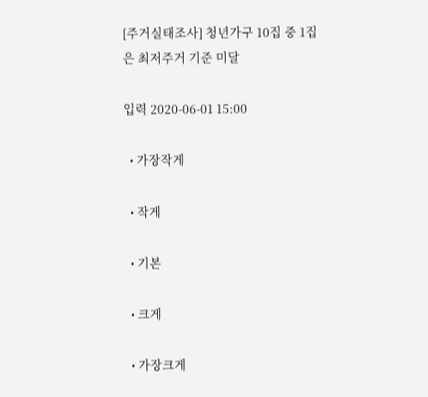[주거실태조사] 청년가구 10집 중 1집은 최저주거 기준 미달

입력 2020-06-01 15:00

  • 가장작게

  • 작게

  • 기본

  • 크게

  • 가장크게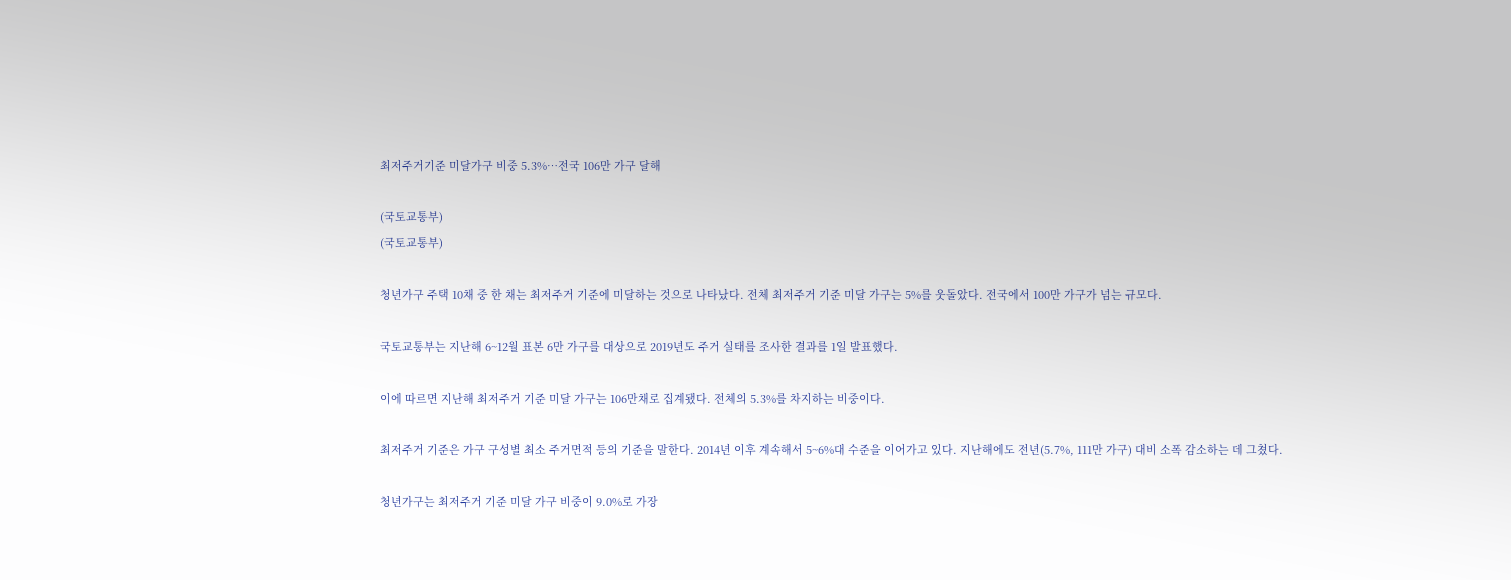최저주거기준 미달가구 비중 5.3%…전국 106만 가구 달해

(국토교통부)
(국토교통부)

청년가구 주택 10채 중 한 채는 최저주거 기준에 미달하는 것으로 나타났다. 전체 최저주거 기준 미달 가구는 5%를 웃돌았다. 전국에서 100만 가구가 넘는 규모다.

국토교통부는 지난해 6~12월 표본 6만 가구를 대상으로 2019년도 주거 실태를 조사한 결과를 1일 발표했다.

이에 따르면 지난해 최저주거 기준 미달 가구는 106만채로 집계됐다. 전체의 5.3%를 차지하는 비중이다.

최저주거 기준은 가구 구성별 최소 주거면적 등의 기준을 말한다. 2014년 이후 계속해서 5~6%대 수준을 이어가고 있다. 지난해에도 전년(5.7%, 111만 가구) 대비 소폭 감소하는 데 그쳤다.

청년가구는 최저주거 기준 미달 가구 비중이 9.0%로 가장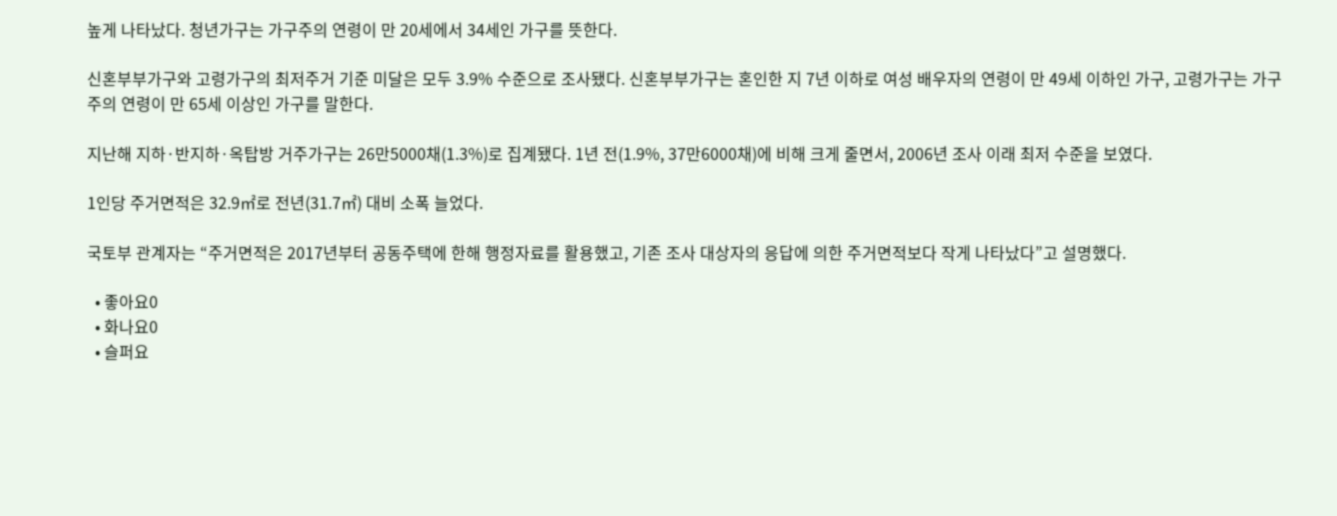높게 나타났다. 청년가구는 가구주의 연령이 만 20세에서 34세인 가구를 뜻한다.

신혼부부가구와 고령가구의 최저주거 기준 미달은 모두 3.9% 수준으로 조사됐다. 신혼부부가구는 혼인한 지 7년 이하로 여성 배우자의 연령이 만 49세 이하인 가구, 고령가구는 가구주의 연령이 만 65세 이상인 가구를 말한다.

지난해 지하·반지하·옥탑방 거주가구는 26만5000채(1.3%)로 집계됐다. 1년 전(1.9%, 37만6000채)에 비해 크게 줄면서, 2006년 조사 이래 최저 수준을 보였다.

1인당 주거면적은 32.9㎡로 전년(31.7㎡) 대비 소폭 늘었다.

국토부 관계자는 “주거면적은 2017년부터 공동주택에 한해 행정자료를 활용했고, 기존 조사 대상자의 응답에 의한 주거면적보다 작게 나타났다”고 설명했다.

  • 좋아요0
  • 화나요0
  • 슬퍼요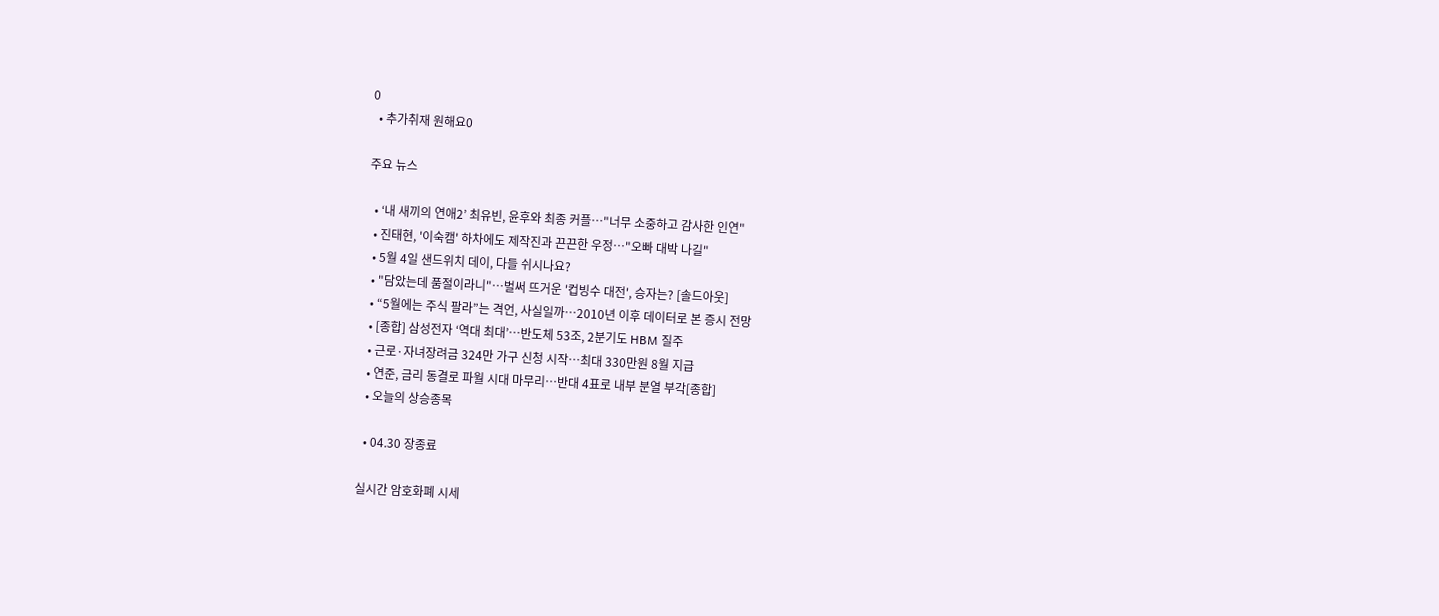0
  • 추가취재 원해요0

주요 뉴스

  • ‘내 새끼의 연애2’ 최유빈, 윤후와 최종 커플⋯"너무 소중하고 감사한 인연"
  • 진태현, '이숙캠' 하차에도 제작진과 끈끈한 우정⋯"오빠 대박 나길"
  • 5월 4일 샌드위치 데이, 다들 쉬시나요?
  • "담았는데 품절이라니"⋯벌써 뜨거운 '컵빙수 대전', 승자는? [솔드아웃]
  • “5월에는 주식 팔라”는 격언, 사실일까⋯2010년 이후 데이터로 본 증시 전망
  • [종합] 삼성전자 ‘역대 최대’…반도체 53조, 2분기도 HBM 질주
  • 근로·자녀장려금 324만 가구 신청 시작…최대 330만원 8월 지급
  • 연준, 금리 동결로 파월 시대 마무리…반대 4표로 내부 분열 부각[종합]
  • 오늘의 상승종목

  • 04.30 장종료

실시간 암호화폐 시세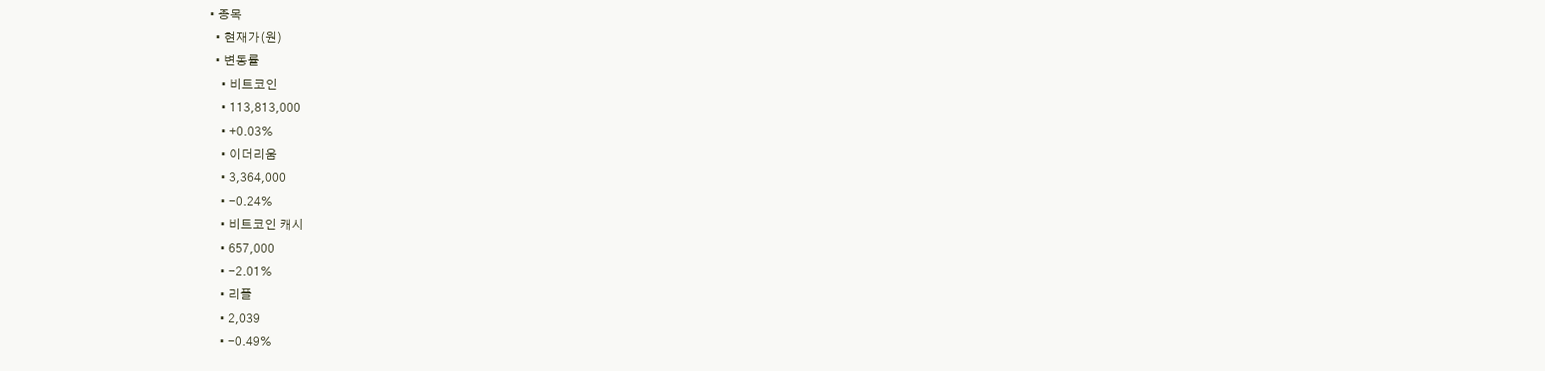• 종목
  • 현재가(원)
  • 변동률
    • 비트코인
    • 113,813,000
    • +0.03%
    • 이더리움
    • 3,364,000
    • -0.24%
    • 비트코인 캐시
    • 657,000
    • -2.01%
    • 리플
    • 2,039
    • -0.49%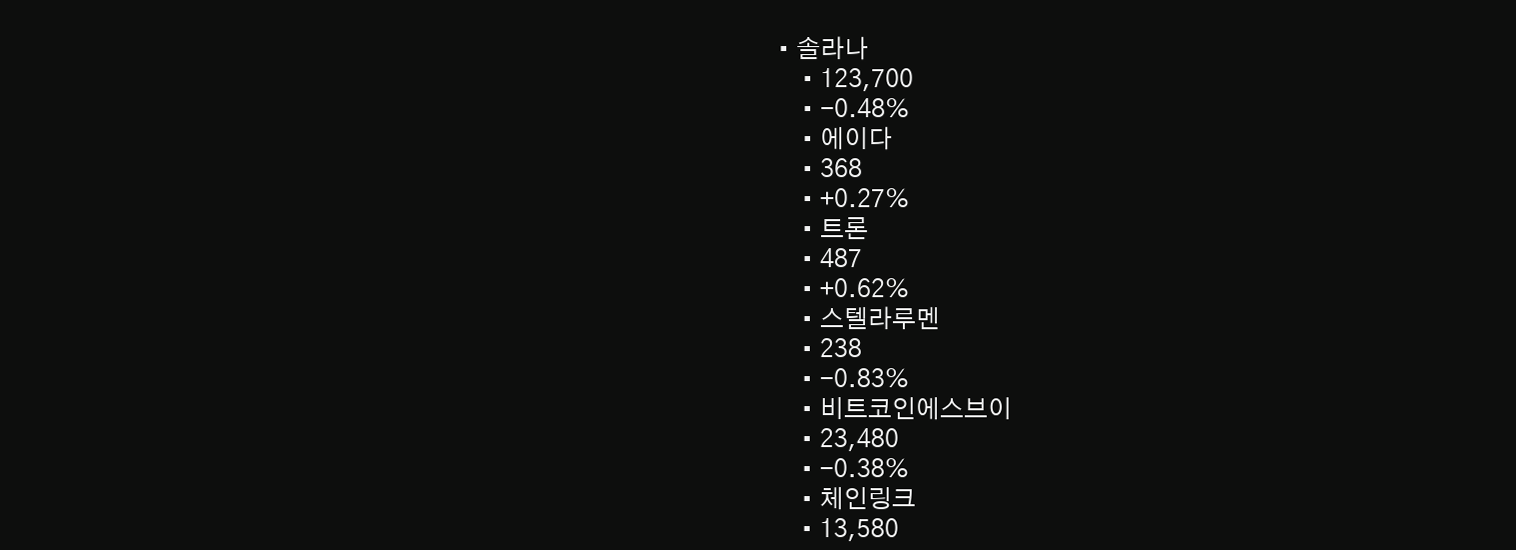• 솔라나
    • 123,700
    • -0.48%
    • 에이다
    • 368
    • +0.27%
    • 트론
    • 487
    • +0.62%
    • 스텔라루멘
    • 238
    • -0.83%
    • 비트코인에스브이
    • 23,480
    • -0.38%
    • 체인링크
    • 13,580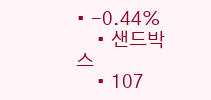• -0.44%
    • 샌드박스
    • 107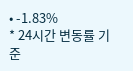• -1.83%
* 24시간 변동률 기준